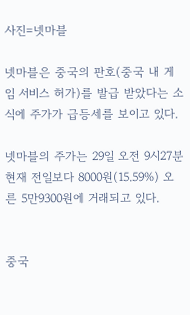사진=넷마블

넷마블은 중국의 판호(중국 내 게임 서비스 허가)를 발급 받았다는 소식에 주가가 급등세를 보이고 있다.

넷마블의 주가는 29일 오전 9시27분 현재 전일보다 8000원(15.59%) 오른 5만9300원에 거래되고 있다.


중국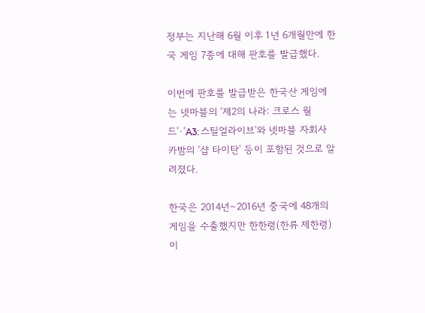정부는 지난해 6월 이후 1년 6개월만에 한국 게임 7종에 대해 판호를 발급했다.

이번에 판호를 발급받은 한국산 게임에는 넷마블의 '제2의 나라: 크로스 월드'·'A3: 스틸얼라이브'와 넷마블 자회사 카밤의 '샵 타이탄' 등이 포함된 것으로 알려졌다.

한국은 2014년∼2016년 중국에 48개의 게임을 수출했지만 한한령(한류 제한령)이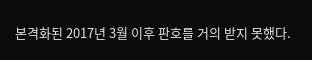본격화된 2017년 3월 이후 판호를 거의 받지 못했다.